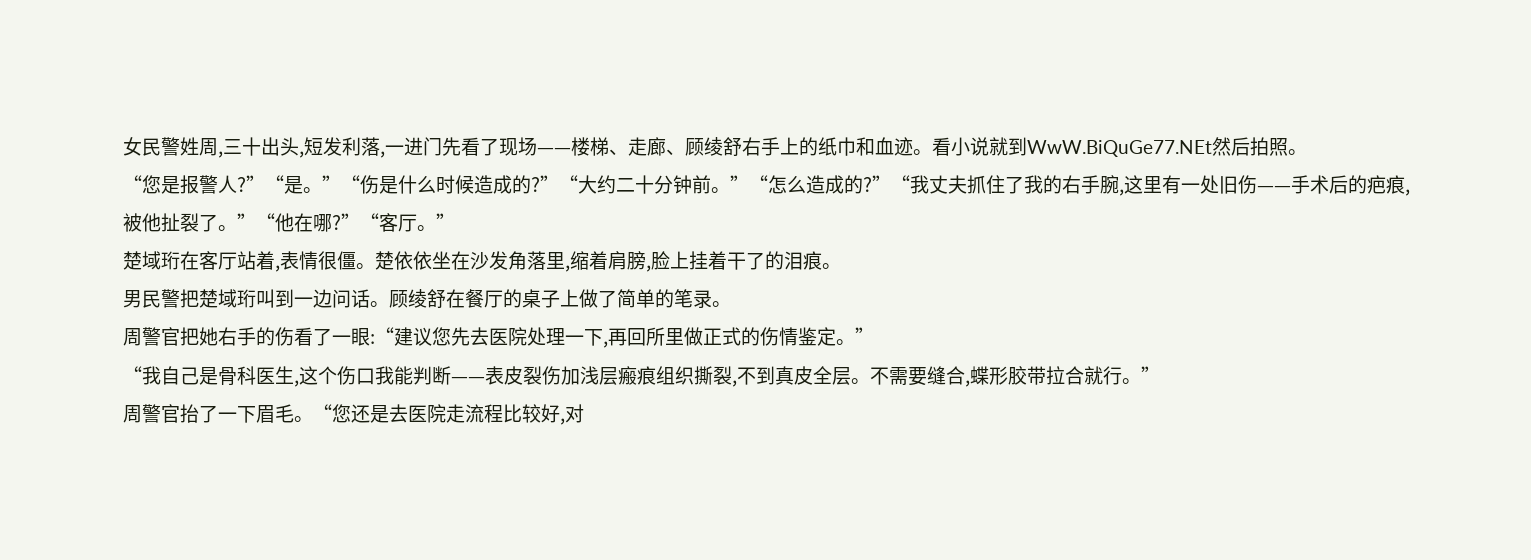女民警姓周,三十出头,短发利落,一进门先看了现场——楼梯、走廊、顾绫舒右手上的纸巾和血迹。看小说就到WwW.BiQuGe77.NEt然后拍照。
“您是报警人?”“是。”“伤是什么时候造成的?”“大约二十分钟前。”“怎么造成的?”“我丈夫抓住了我的右手腕,这里有一处旧伤——手术后的疤痕,被他扯裂了。”“他在哪?”“客厅。”
楚域珩在客厅站着,表情很僵。楚依依坐在沙发角落里,缩着肩膀,脸上挂着干了的泪痕。
男民警把楚域珩叫到一边问话。顾绫舒在餐厅的桌子上做了简单的笔录。
周警官把她右手的伤看了一眼:“建议您先去医院处理一下,再回所里做正式的伤情鉴定。”
“我自己是骨科医生,这个伤口我能判断——表皮裂伤加浅层瘢痕组织撕裂,不到真皮全层。不需要缝合,蝶形胶带拉合就行。”
周警官抬了一下眉毛。“您还是去医院走流程比较好,对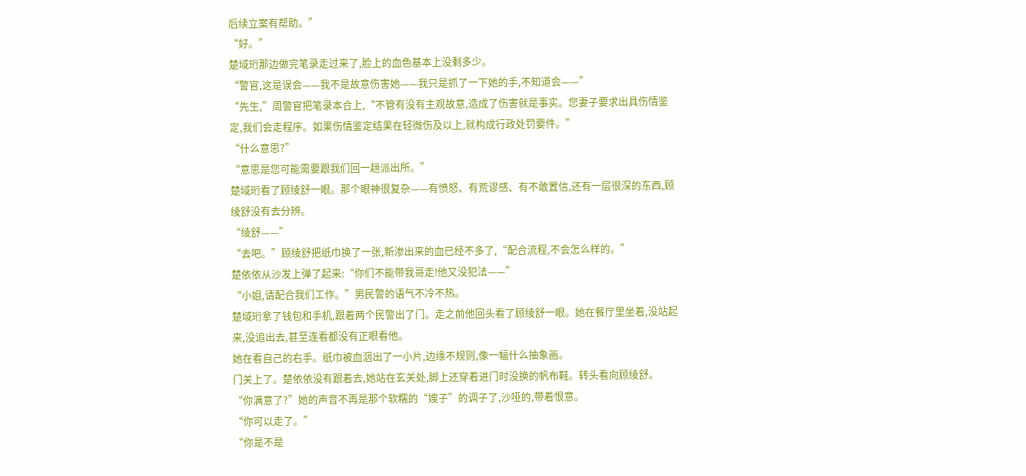后续立案有帮助。”
“好。”
楚域珩那边做完笔录走过来了,脸上的血色基本上没剩多少。
“警官,这是误会——我不是故意伤害她——我只是抓了一下她的手,不知道会——”
“先生,”周警官把笔录本合上,“不管有没有主观故意,造成了伤害就是事实。您妻子要求出具伤情鉴定,我们会走程序。如果伤情鉴定结果在轻微伤及以上,就构成行政处罚要件。”
“什么意思?”
“意思是您可能需要跟我们回一趟派出所。”
楚域珩看了顾绫舒一眼。那个眼神很复杂——有愤怒、有荒谬感、有不敢置信,还有一层很深的东西,顾绫舒没有去分辨。
“绫舒——”
“去吧。”顾绫舒把纸巾换了一张,新渗出来的血已经不多了,“配合流程,不会怎么样的。”
楚依依从沙发上弹了起来:“你们不能带我哥走!他又没犯法——”
“小姐,请配合我们工作。”男民警的语气不冷不热。
楚域珩拿了钱包和手机,跟着两个民警出了门。走之前他回头看了顾绫舒一眼。她在餐厅里坐着,没站起来,没追出去,甚至连看都没有正眼看他。
她在看自己的右手。纸巾被血洇出了一小片,边缘不规则,像一幅什么抽象画。
门关上了。楚依依没有跟着去,她站在玄关处,脚上还穿着进门时没换的帆布鞋。转头看向顾绫舒。
“你满意了?”她的声音不再是那个软糯的“嫂子”的调子了,沙哑的,带着恨意。
“你可以走了。”
“你是不是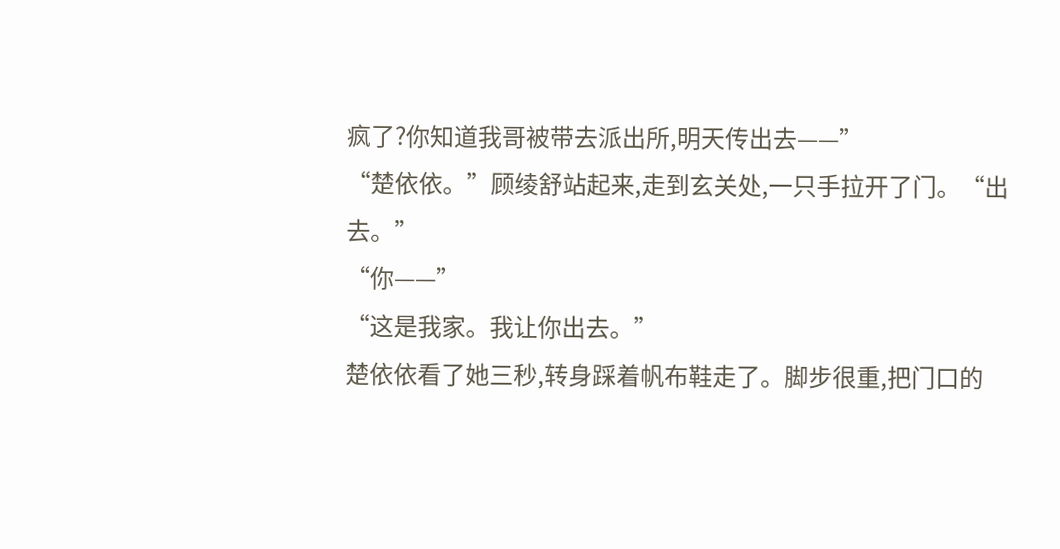疯了?你知道我哥被带去派出所,明天传出去——”
“楚依依。”顾绫舒站起来,走到玄关处,一只手拉开了门。“出去。”
“你——”
“这是我家。我让你出去。”
楚依依看了她三秒,转身踩着帆布鞋走了。脚步很重,把门口的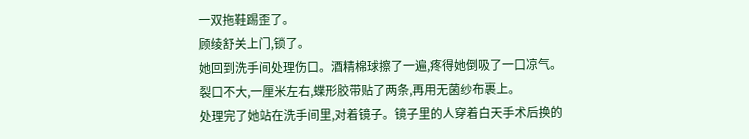一双拖鞋踢歪了。
顾绫舒关上门,锁了。
她回到洗手间处理伤口。酒精棉球擦了一遍,疼得她倒吸了一口凉气。裂口不大,一厘米左右,蝶形胶带贴了两条,再用无菌纱布裹上。
处理完了她站在洗手间里,对着镜子。镜子里的人穿着白天手术后换的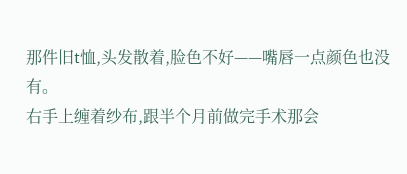那件旧t恤,头发散着,脸色不好——嘴唇一点颜色也没有。
右手上缠着纱布,跟半个月前做完手术那会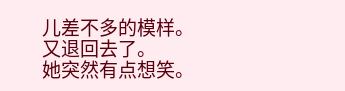儿差不多的模样。
又退回去了。
她突然有点想笑。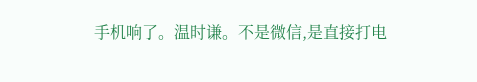手机响了。温时谦。不是微信,是直接打电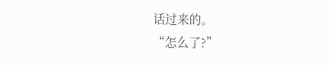话过来的。
“怎么了?”